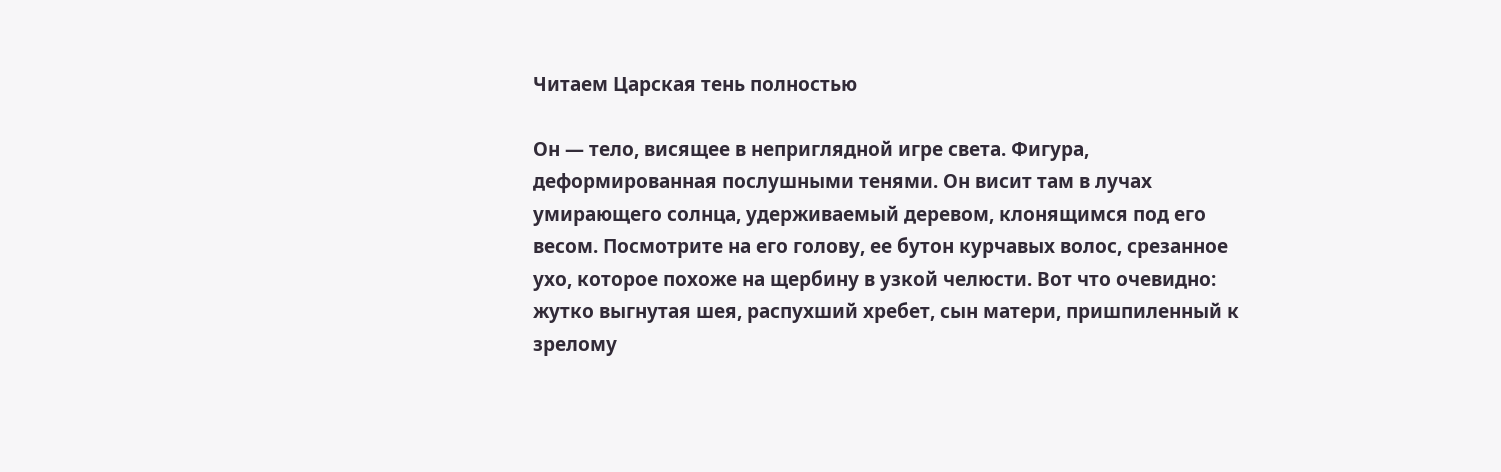Читаем Царская тень полностью

Он — тело, висящее в неприглядной игре света. Фигура, деформированная послушными тенями. Он висит там в лучах умирающего солнца, удерживаемый деревом, клонящимся под его весом. Посмотрите на его голову, ее бутон курчавых волос, срезанное ухо, которое похоже на щербину в узкой челюсти. Вот что очевидно: жутко выгнутая шея, распухший хребет, сын матери, пришпиленный к зрелому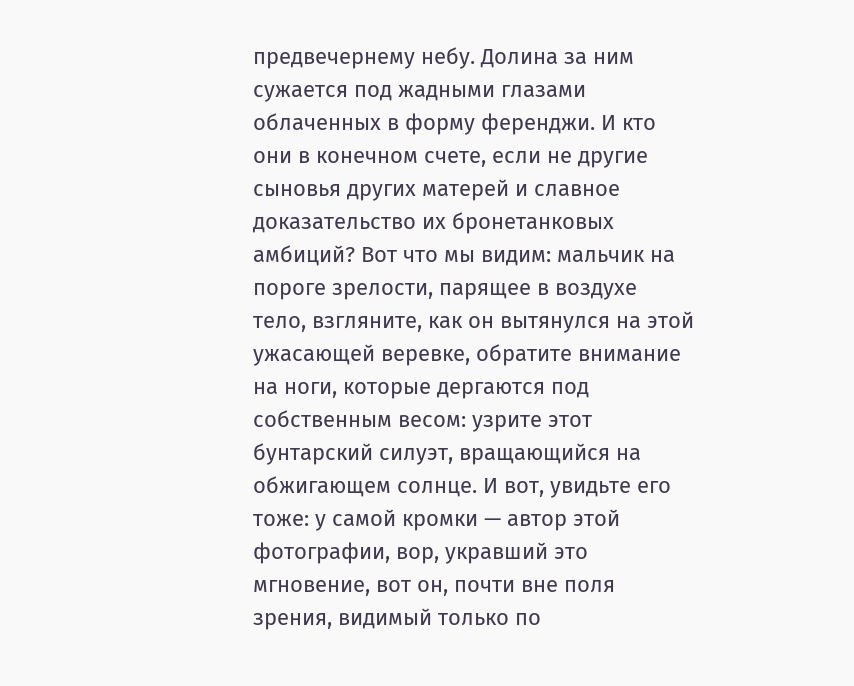предвечернему небу. Долина за ним сужается под жадными глазами облаченных в форму ференджи. И кто они в конечном счете, если не другие сыновья других матерей и славное доказательство их бронетанковых амбиций? Вот что мы видим: мальчик на пороге зрелости, парящее в воздухе тело, взгляните, как он вытянулся на этой ужасающей веревке, обратите внимание на ноги, которые дергаются под собственным весом: узрите этот бунтарский силуэт, вращающийся на обжигающем солнце. И вот, увидьте его тоже: у самой кромки — автор этой фотографии, вор, укравший это мгновение, вот он, почти вне поля зрения, видимый только по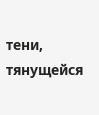тени, тянущейся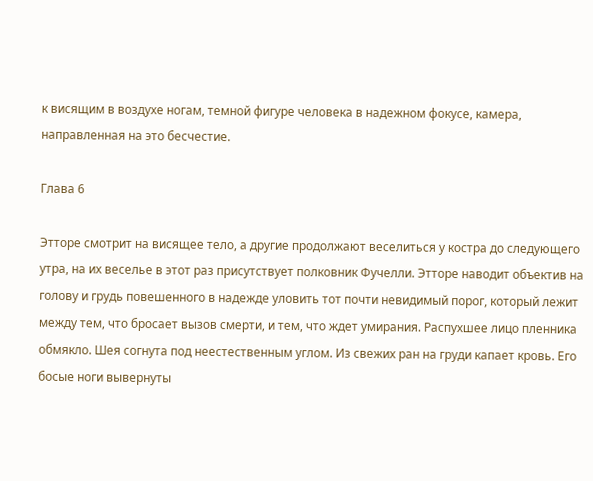к висящим в воздухе ногам, темной фигуре человека в надежном фокусе, камера, направленная на это бесчестие.

Глава 6

Этторе смотрит на висящее тело, а другие продолжают веселиться у костра до следующего утра, на их веселье в этот раз присутствует полковник Фучелли. Этторе наводит объектив на голову и грудь повешенного в надежде уловить тот почти невидимый порог, который лежит между тем, что бросает вызов смерти, и тем, что ждет умирания. Распухшее лицо пленника обмякло. Шея согнута под неестественным углом. Из свежих ран на груди капает кровь. Его босые ноги вывернуты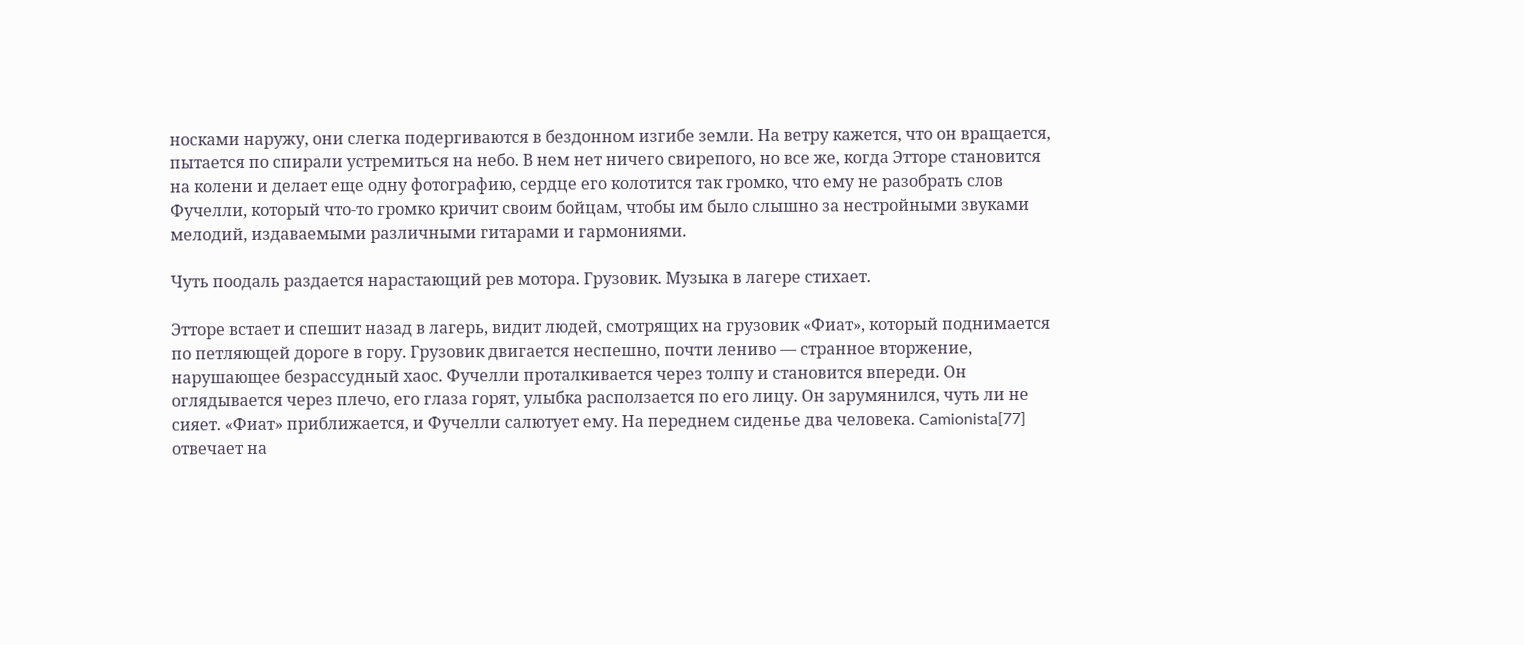носками наружу, они слегка подергиваются в бездонном изгибе земли. На ветру кажется, что он вращается, пытается по спирали устремиться на небо. В нем нет ничего свирепого, но все же, когда Этторе становится на колени и делает еще одну фотографию, сердце его колотится так громко, что ему не разобрать слов Фучелли, который что-то громко кричит своим бойцам, чтобы им было слышно за нестройными звуками мелодий, издаваемыми различными гитарами и гармониями.

Чуть поодаль раздается нарастающий рев мотора. Грузовик. Музыка в лагере стихает.

Этторе встает и спешит назад в лагерь, видит людей, смотрящих на грузовик «Фиат», который поднимается по петляющей дороге в гору. Грузовик двигается неспешно, почти лениво — странное вторжение, нарушающее безрассудный хаос. Фучелли проталкивается через толпу и становится впереди. Он оглядывается через плечо, его глаза горят, улыбка расползается по его лицу. Он зарумянился, чуть ли не сияет. «Фиат» приближается, и Фучелли салютует ему. На переднем сиденье два человека. Camionista[77] отвечает на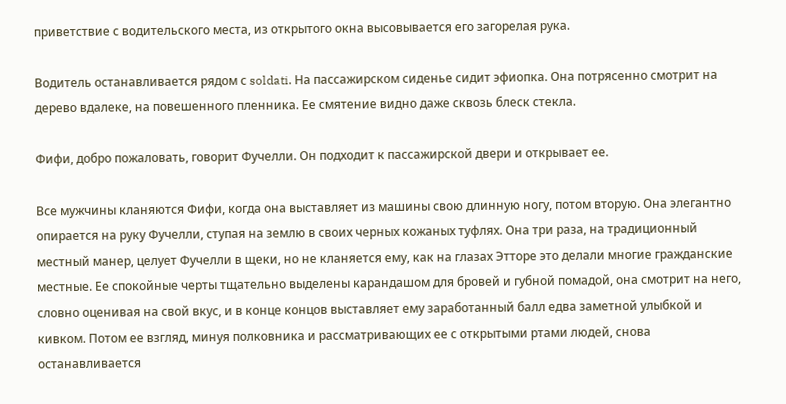приветствие с водительского места, из открытого окна высовывается его загорелая рука.

Водитель останавливается рядом с soldati. На пассажирском сиденье сидит эфиопка. Она потрясенно смотрит на дерево вдалеке, на повешенного пленника. Ее смятение видно даже сквозь блеск стекла.

Фифи, добро пожаловать, говорит Фучелли. Он подходит к пассажирской двери и открывает ее.

Все мужчины кланяются Фифи, когда она выставляет из машины свою длинную ногу, потом вторую. Она элегантно опирается на руку Фучелли, ступая на землю в своих черных кожаных туфлях. Она три раза, на традиционный местный манер, целует Фучелли в щеки, но не кланяется ему, как на глазах Этторе это делали многие гражданские местные. Ее спокойные черты тщательно выделены карандашом для бровей и губной помадой, она смотрит на него, словно оценивая на свой вкус, и в конце концов выставляет ему заработанный балл едва заметной улыбкой и кивком. Потом ее взгляд, минуя полковника и рассматривающих ее с открытыми ртами людей, снова останавливается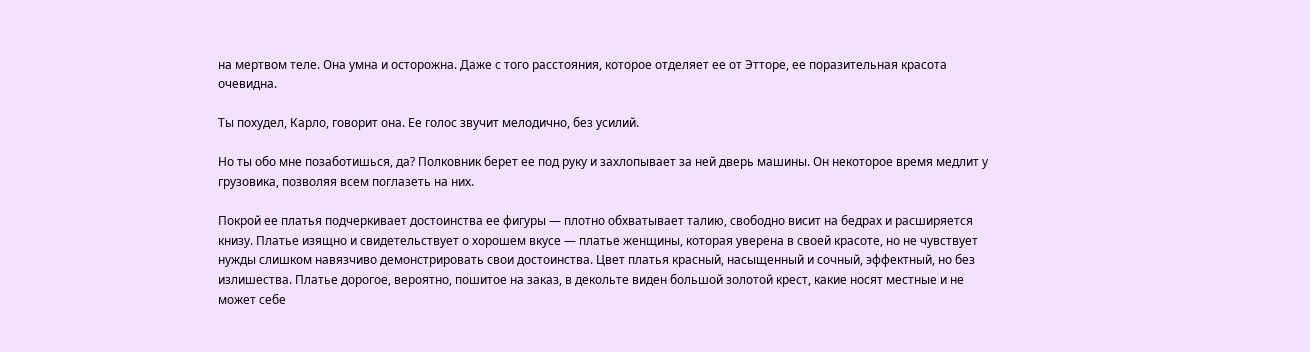на мертвом теле. Она умна и осторожна. Даже с того расстояния, которое отделяет ее от Этторе, ее поразительная красота очевидна.

Ты похудел, Карло, говорит она. Ее голос звучит мелодично, без усилий.

Но ты обо мне позаботишься, да? Полковник берет ее под руку и захлопывает за ней дверь машины. Он некоторое время медлит у грузовика, позволяя всем поглазеть на них.

Покрой ее платья подчеркивает достоинства ее фигуры — плотно обхватывает талию, свободно висит на бедрах и расширяется книзу. Платье изящно и свидетельствует о хорошем вкусе — платье женщины, которая уверена в своей красоте, но не чувствует нужды слишком навязчиво демонстрировать свои достоинства. Цвет платья красный, насыщенный и сочный, эффектный, но без излишества. Платье дорогое, вероятно, пошитое на заказ, в декольте виден большой золотой крест, какие носят местные и не может себе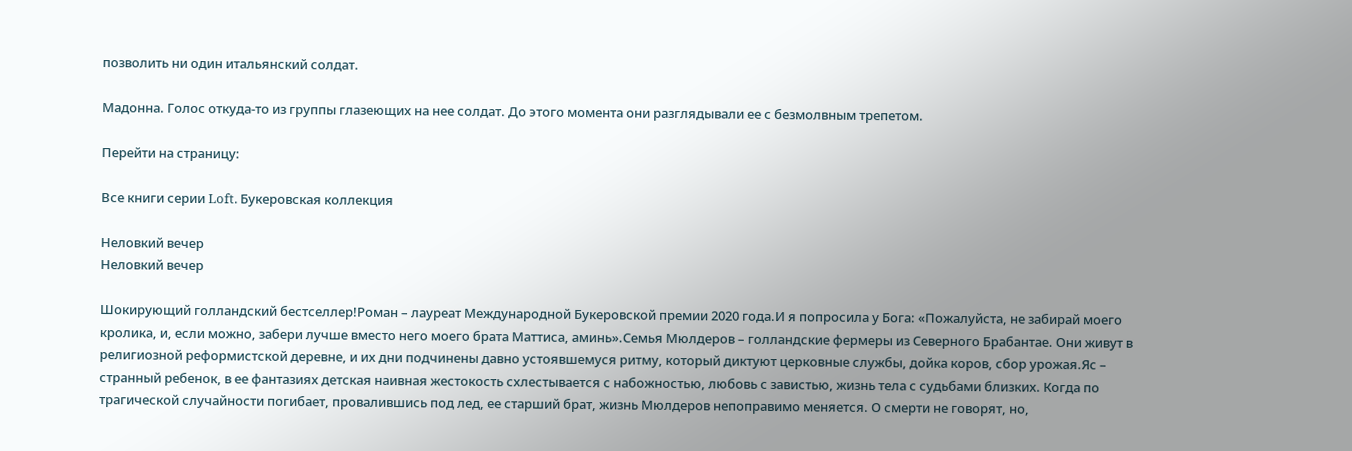позволить ни один итальянский солдат.

Мадонна. Голос откуда-то из группы глазеющих на нее солдат. До этого момента они разглядывали ее с безмолвным трепетом.

Перейти на страницу:

Все книги серии Loft. Букеровская коллекция

Неловкий вечер
Неловкий вечер

Шокирующий голландский бестселлер!Роман – лауреат Международной Букеровской премии 2020 года.И я попросила у Бога: «Пожалуйста, не забирай моего кролика, и, если можно, забери лучше вместо него моего брата Маттиса, аминь».Семья Мюлдеров – голландские фермеры из Северного Брабантае. Они живут в религиозной реформистской деревне, и их дни подчинены давно устоявшемуся ритму, который диктуют церковные службы, дойка коров, сбор урожая.Яс – странный ребенок, в ее фантазиях детская наивная жестокость схлестывается с набожностью, любовь с завистью, жизнь тела с судьбами близких. Когда по трагической случайности погибает, провалившись под лед, ее старший брат, жизнь Мюлдеров непоправимо меняется. О смерти не говорят, но,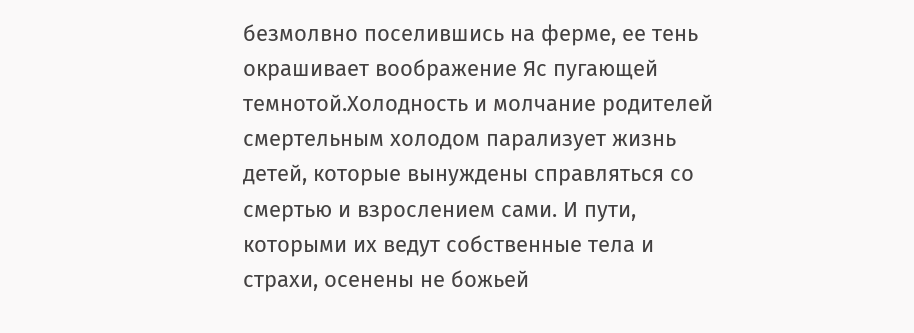безмолвно поселившись на ферме, ее тень окрашивает воображение Яс пугающей темнотой.Холодность и молчание родителей смертельным холодом парализует жизнь детей, которые вынуждены справляться со смертью и взрослением сами. И пути, которыми их ведут собственные тела и страхи, осенены не божьей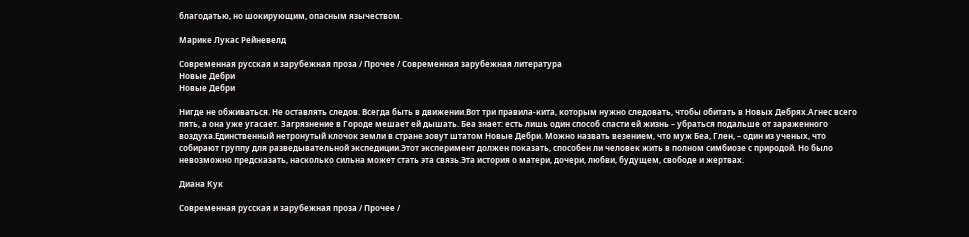благодатью, но шокирующим, опасным язычеством.

Марике Лукас Рейневелд

Современная русская и зарубежная проза / Прочее / Современная зарубежная литература
Новые Дебри
Новые Дебри

Нигде не обживаться. Не оставлять следов. Всегда быть в движении.Вот три правила-кита, которым нужно следовать, чтобы обитать в Новых Дебрях.Агнес всего пять, а она уже угасает. Загрязнение в Городе мешает ей дышать. Беа знает: есть лишь один способ спасти ей жизнь – убраться подальше от зараженного воздуха.Единственный нетронутый клочок земли в стране зовут штатом Новые Дебри. Можно назвать везением, что муж Беа, Глен, – один из ученых, что собирают группу для разведывательной экспедиции.Этот эксперимент должен показать, способен ли человек жить в полном симбиозе с природой. Но было невозможно предсказать, насколько сильна может стать эта связь.Эта история о матери, дочери, любви, будущем, свободе и жертвах.

Диана Кук

Современная русская и зарубежная проза / Прочее /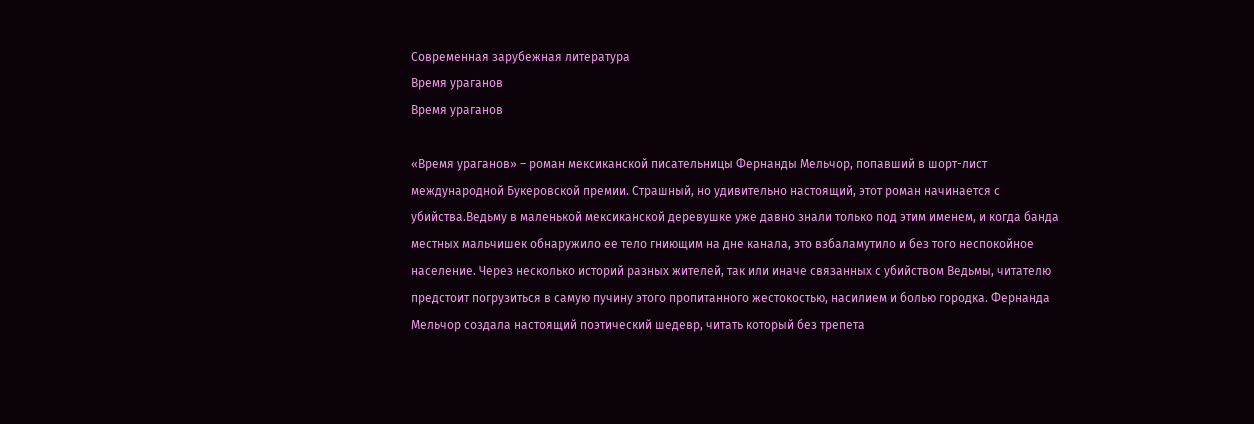Современная зарубежная литература
Время ураганов
Время ураганов

«Время ураганов» – роман мексиканской писательницы Фернанды Мельчор, попавший в шорт-лист международной Букеровской премии. Страшный, но удивительно настоящий, этот роман начинается с убийства.Ведьму в маленькой мексиканской деревушке уже давно знали только под этим именем, и когда банда местных мальчишек обнаружило ее тело гниющим на дне канала, это взбаламутило и без того неспокойное население. Через несколько историй разных жителей, так или иначе связанных с убийством Ведьмы, читателю предстоит погрузиться в самую пучину этого пропитанного жестокостью, насилием и болью городка. Фернанда Мельчор создала настоящий поэтический шедевр, читать который без трепета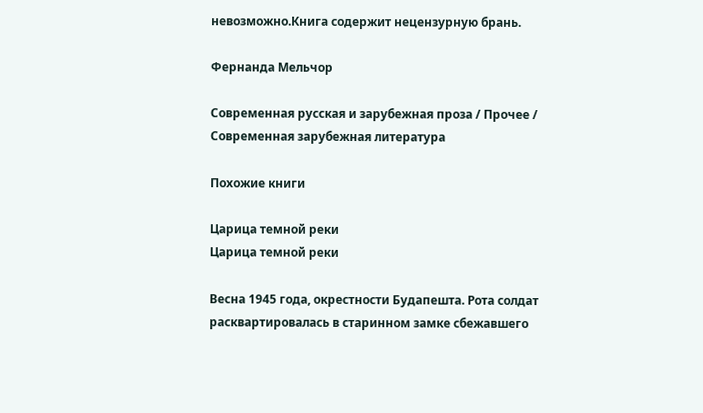невозможно.Книга содержит нецензурную брань.

Фернанда Мельчор

Современная русская и зарубежная проза / Прочее / Современная зарубежная литература

Похожие книги

Царица темной реки
Царица темной реки

Весна 1945 года, окрестности Будапешта. Рота солдат расквартировалась в старинном замке сбежавшего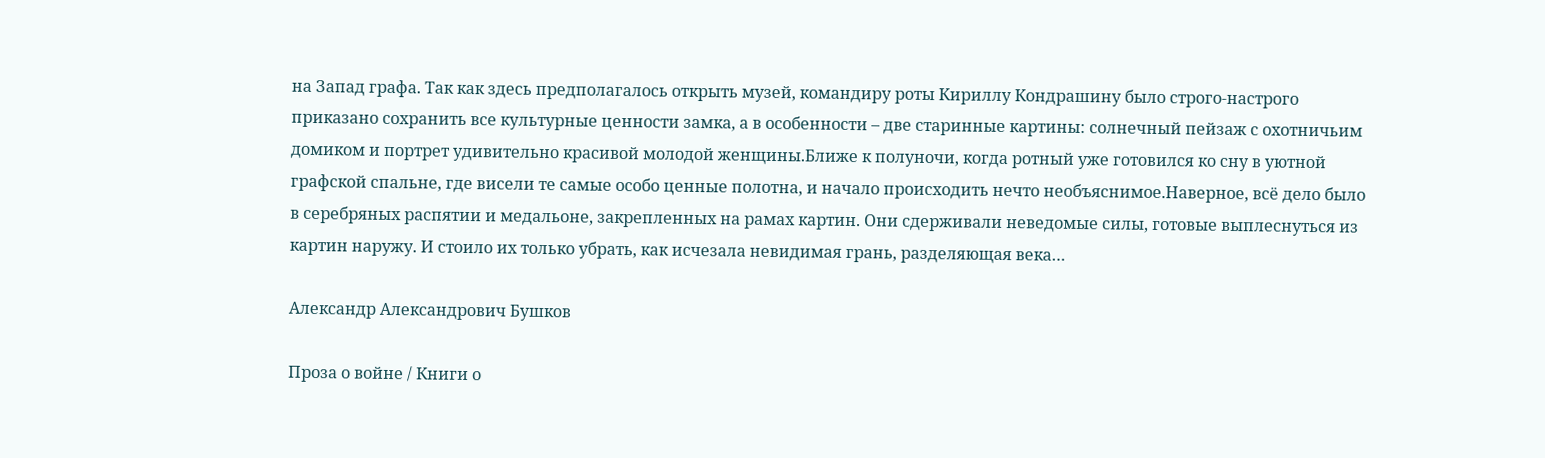на Запад графа. Так как здесь предполагалось открыть музей, командиру роты Кириллу Кондрашину было строго-настрого приказано сохранить все культурные ценности замка, а в особенности – две старинные картины: солнечный пейзаж с охотничьим домиком и портрет удивительно красивой молодой женщины.Ближе к полуночи, когда ротный уже готовился ко сну в уютной графской спальне, где висели те самые особо ценные полотна, и начало происходить нечто необъяснимое.Наверное, всё дело было в серебряных распятии и медальоне, закрепленных на рамах картин. Они сдерживали неведомые силы, готовые выплеснуться из картин наружу. И стоило их только убрать, как исчезала невидимая грань, разделяющая века…

Александр Александрович Бушков

Проза о войне / Книги о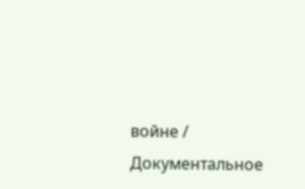войне / Документальное